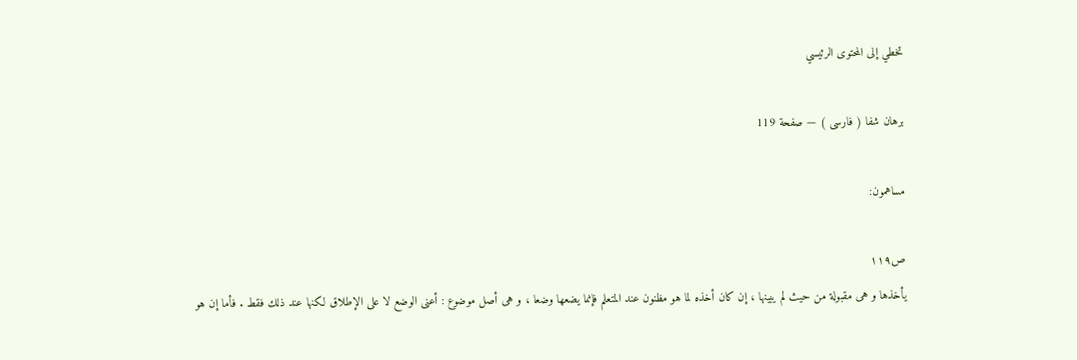تخطي إلى المحتوى الرئيسي

برهان شفا ( فارسى ) — صفحة 119

مساهمون:

ص١١٩
يأخذها و هى مقبولة من حيث لم يبينها ، إن كان أخذه لما هو مظنون عند المتعلم فإنما يضعها وضعا ، و هى أصل موضوع : أعنى الوضع لا على الإطلاق لكنها عند ذلك فقط . فأما إن هو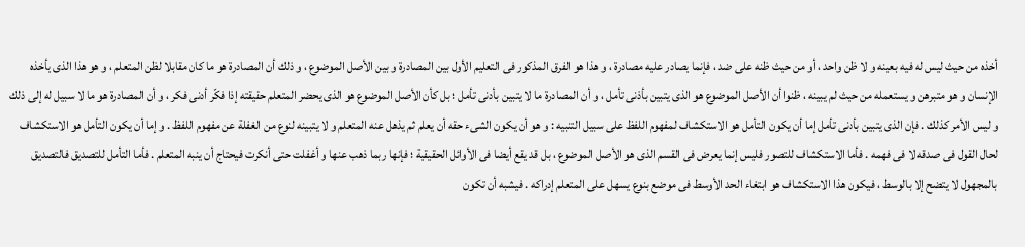أخذه من حيث ليس له فيه بعينه و لا ظن واحد ، أو من حيث ظنه على ضد ، فإنما يصادر عليه مصادرة ، و هذا هو الفرق المذكور فى التعليم الأول بين المصادرة و بين الأصل الموضوع ، و ذلك أن المصادرة هو ما كان مقابلا لظن المتعلم ، و هو هذا الذى يأخذه الإنسان و هو متبرهن و يستعمله من حيث لم يبينه ، ظنوا أن الأصل الموضوع هو الذى يتبين بأذنى تأمل ، و أن المصادرة ما لا يتبين بأدنى تأمل ؛ بل كأن الأصل الموضوع هو الذى يحضر المتعلم حقيقته إذا فكّر أدنى فكر ، و أن المصادرة هو ما لا سبيل له إلى ذلك و ليس الأمر كذلك . فإن الذى يتبين بأدنى تأمل إما أن يكون التأمل هو الاستكشاف لمفهوم اللفظ على سبيل التنبيه : و هو أن يكون الشىء حقه أن يعلم ثم يذهل عنه المتعلم و لا يتبينه لنوع من الغفلة عن مفهوم اللفظ . و إما أن يكون التأمل هو الاستكشاف لحال القول فى صدقه لا فى فهمه . فأما الاستكشاف للتصور فليس إنما يعرض فى القسم الذى هو الأصل الموضوع ، بل قد يقع أيضا فى الأوائل الحقيقية ؛ فإنها ربما ذهب عنها و أغفلت حتى أنكرت فيحتاج أن ينبه المتعلم . فأما التأمل للتصديق فالتصديق بالمجهول لا يتضح إلا بالوسط ، فيكون هذا الاستكشاف هو ابتغاء الحد الأوسط فى موضع بنوع يسهل على المتعلم إدراكه . فيشبه أن تكون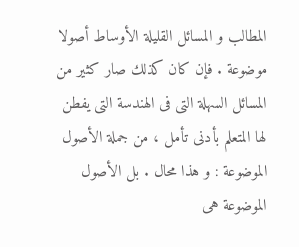المطالب و المسائل القليلة الأوساط أصولا موضوعة . فإن كان كذلك صار كثير من المسائل السهلة التى فى الهندسة التى يفطن لها المتعلم بأدنى تأمل ، من جملة الأصول الموضوعة : و هذا محال . بل الأصول الموضوعة هى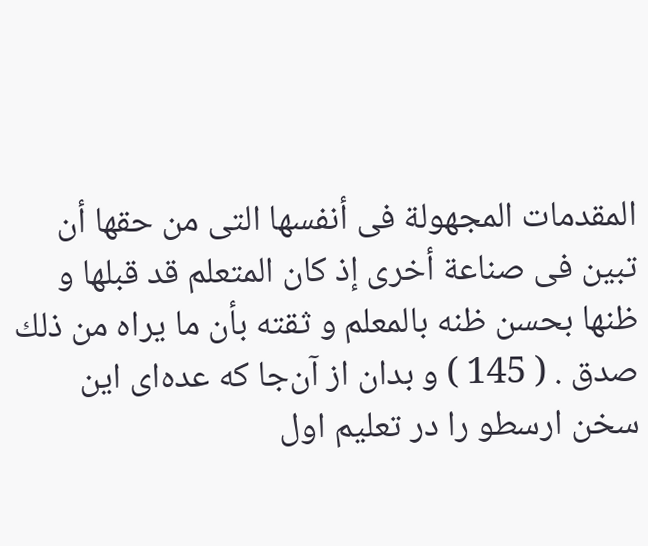المقدمات المجهولة فى أنفسها التى من حقها أن تبين فى صناعة أخرى إذ كان المتعلم قد قبلها و ظنها بحسن ظنه بالمعلم و ثقته بأن ما يراه من ذلك صدق . ( 145 ) و بدان از آن‌جا كه عده‌اى اين سخن ارسطو را در تعليم اول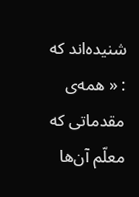شنيده‌اند كه : « همه‌ى مقدماتى كه معلّم آن‌ها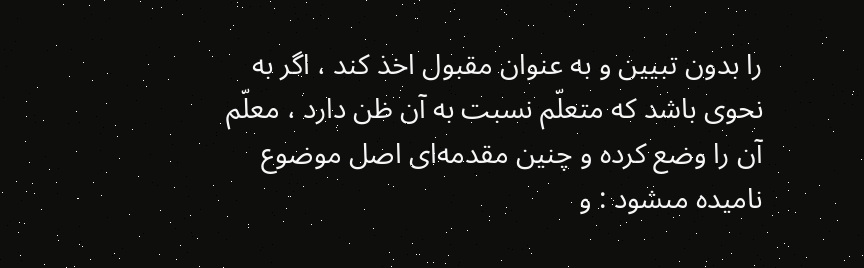را بدون تبيين و به عنوان مقبول اخذ كند ، اگر به نحوى باشد كه متعلّم نسبت به آن ظن دارد ، معلّم آن را وضع كرده و چنين مقدمه‌اى اصل موضوع ناميده مىشود : و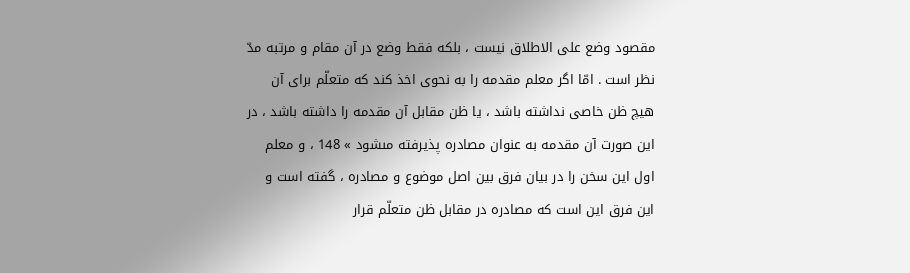مقصود وضع على الاطلاق نيست ، بلكه فقط وضع در آن مقام و مرتبه مدّ نظر است . امّا اگر معلم مقدمه را به نحوى اخذ كند كه متعلّم براى آن هيچ ظن خاصى نداشته باشد ، يا ظن مقابل آن مقدمه را داشته باشد ، در اين صورت آن مقدمه به عنوان مصادره پذيرفته مىشود » 148 ، و معلم اول اين سخن را در بيان فرق بين اصل موضوع و مصادره ، گفته است و اين فرق اين است كه مصادره در مقابل ظن متعلّم قرار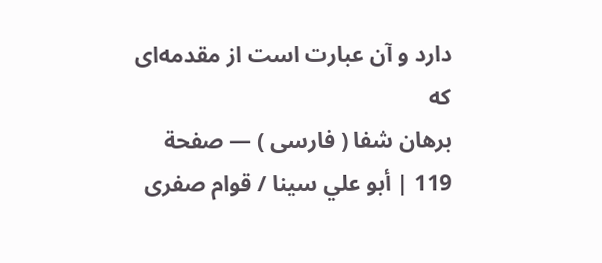دارد و آن عبارت است از مقدمه‌اى كه
برهان شفا ( فارسى ) — صفحة 119 | أبو علي سينا / قوام صفرى